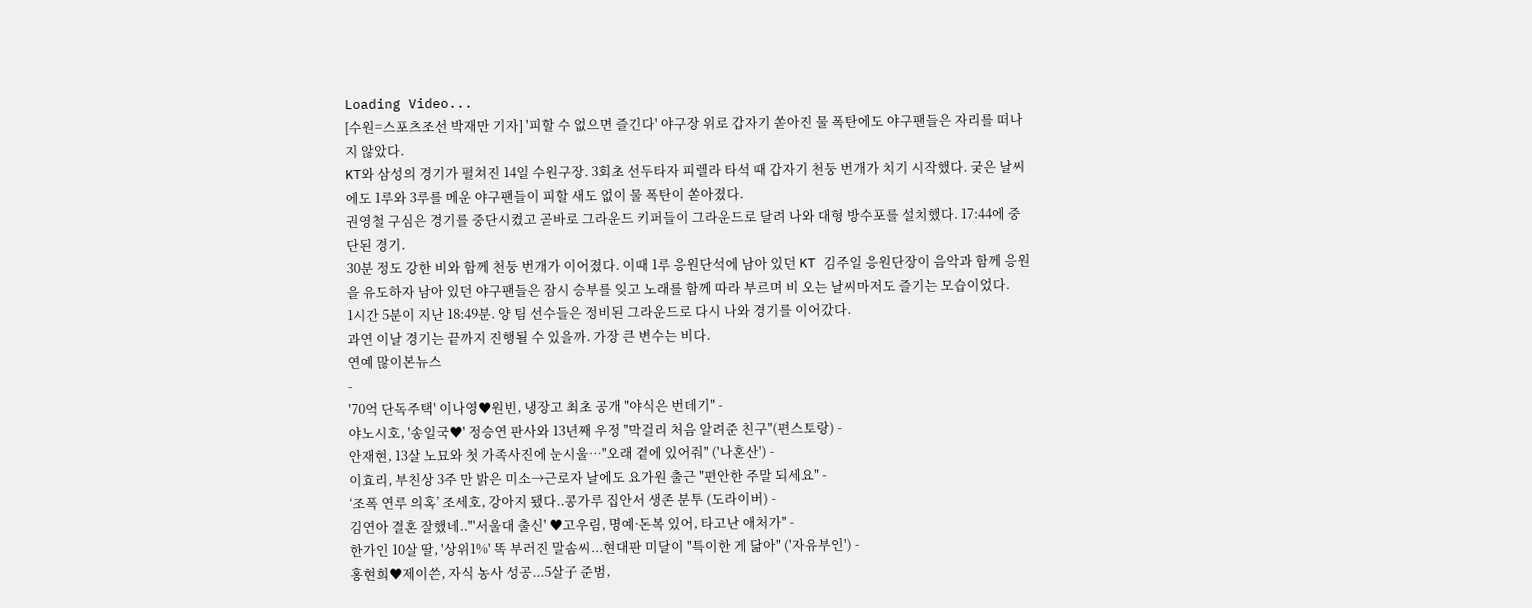Loading Video...
[수원=스포츠조선 박재만 기자] '피할 수 없으면 즐긴다' 야구장 위로 갑자기 쏟아진 물 폭탄에도 야구팬들은 자리를 떠나지 않았다.
KT와 삼성의 경기가 펼쳐진 14일 수원구장. 3회초 선두타자 피렐라 타석 때 갑자기 천둥 번개가 치기 시작했다. 궂은 날씨에도 1루와 3루를 메운 야구팬들이 피할 새도 없이 물 폭탄이 쏟아졌다.
권영철 구심은 경기를 중단시켰고 곧바로 그라운드 키퍼들이 그라운드로 달려 나와 대형 방수포를 설치했다. 17:44에 중단된 경기.
30분 정도 강한 비와 함께 천둥 번개가 이어졌다. 이때 1루 응원단석에 남아 있던 KT 김주일 응원단장이 음악과 함께 응원을 유도하자 남아 있던 야구팬들은 잠시 승부를 잊고 노래를 함께 따라 부르며 비 오는 날씨마저도 즐기는 모습이었다.
1시간 5분이 지난 18:49분. 양 팀 선수들은 정비된 그라운드로 다시 나와 경기를 이어갔다.
과연 이날 경기는 끝까지 진행될 수 있을까. 가장 큰 변수는 비다.
연예 많이본뉴스
-
'70억 단독주택' 이나영♥원빈, 냉장고 최초 공개 "야식은 번데기" -
야노시호, '송일국♥' 정승연 판사와 13년째 우정 "막걸리 처음 알려준 친구"(편스토랑) -
안재현, 13살 노묘와 첫 가족사진에 눈시울…"오래 곁에 있어줘" ('나혼산') -
이효리, 부친상 3주 만 밝은 미소→근로자 날에도 요가원 출근 "편안한 주말 되세요" -
‘조폭 연루 의혹’ 조세호, 강아지 됐다..콩가루 집안서 생존 분투 (도라이버) -
김연아 결혼 잘했네.."'서울대 출신' ♥고우림, 명예·돈복 있어, 타고난 애처가" -
한가인 10살 딸, '상위1%' 똑 부러진 말솜씨...현대판 미달이 "특이한 게 닮아" ('자유부인') -
홍현희♥제이쓴, 자식 농사 성공...5살子 준범,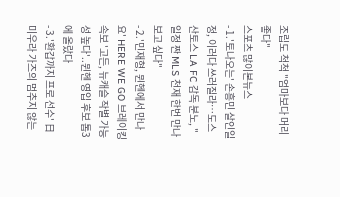조립도 척척 "엄마보다 머리 좋다"
스포츠 많이본뉴스
- 1.'토나오는' 손흥민 살인일정, 이러다 쓰러질라…도스 산토스 LA FC 감독 분노, "일정 짠 MLS 천재 한번 만나보고 싶다"
- 2.'민재형, 뮌헨에서 만나요' HERE WE GO 브레이킹 속보 '고든, 뉴캐슬 작별 가능성 높다'..뮌헨 영입 후보 톱3에 올랐다
- 3.'환갑까지 프로 선수' 日 미우라 가즈의 멈추지 않는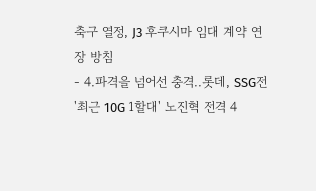축구 열정, J3 후쿠시마 임대 계약 연장 방침
- 4.파격을 넘어선 충격..롯데, SSG전 '최근 10G 1할대' 노진혁 전격 4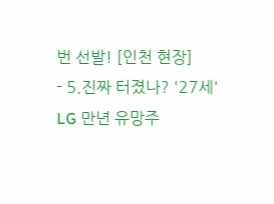번 선발! [인천 현장]
- 5.진짜 터졌나? '27세' LG 만년 유망주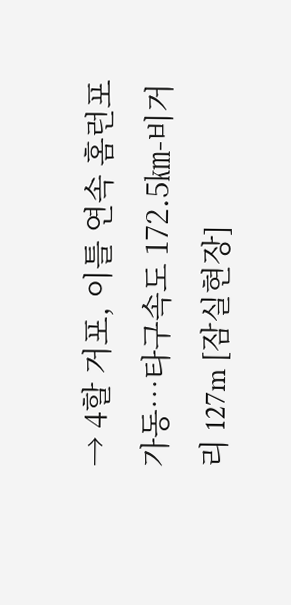→ 4할 거포, 이틀 연속 홈런포 가동…타구속도 172.5㎞-비거리 127m [잠실현장]